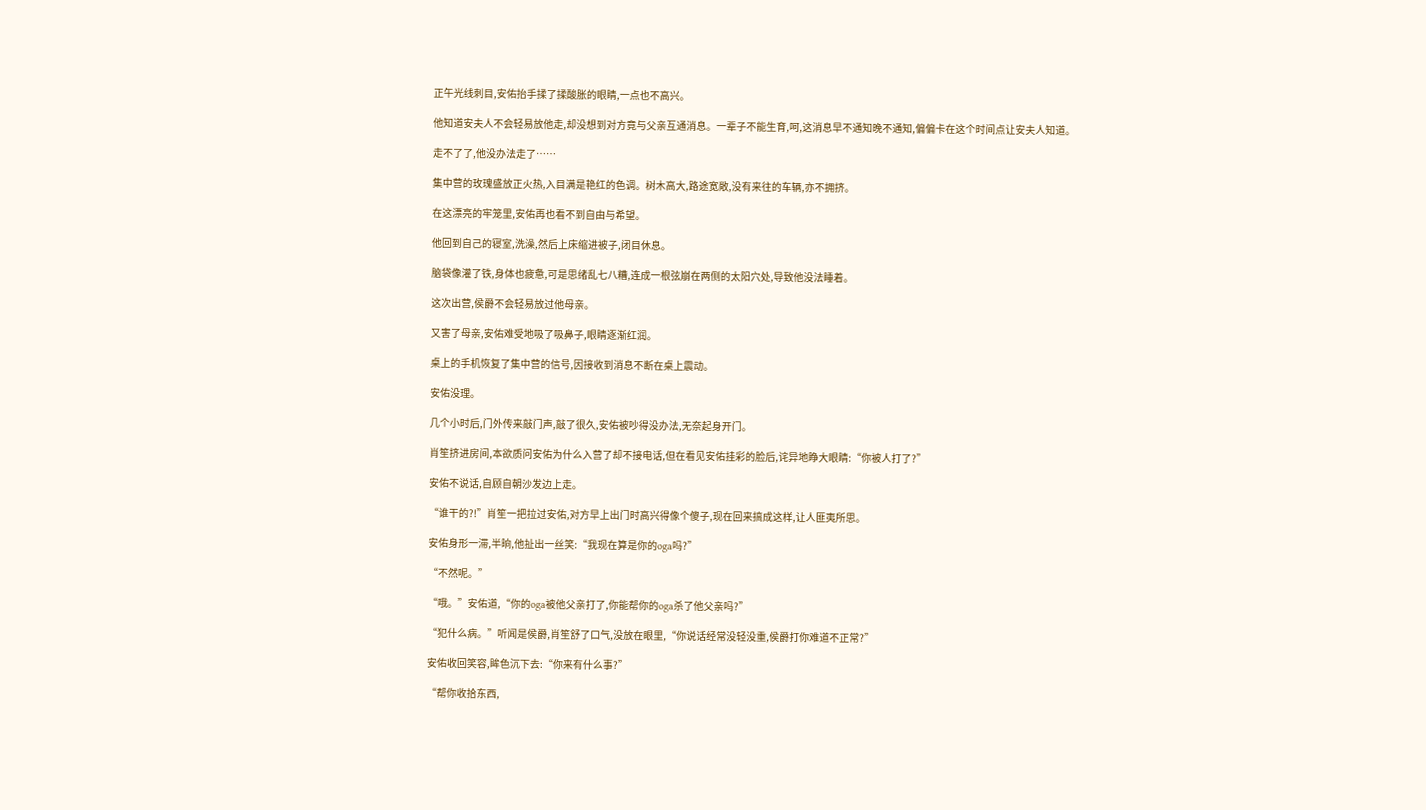正午光线刺目,安佑抬手揉了揉酸胀的眼睛,一点也不高兴。

他知道安夫人不会轻易放他走,却没想到对方竟与父亲互通消息。一辈子不能生育,呵,这消息早不通知晚不通知,偏偏卡在这个时间点让安夫人知道。

走不了了,他没办法走了……

集中营的玫瑰盛放正火热,入目满是艳红的色调。树木高大,路途宽敞,没有来往的车辆,亦不拥挤。

在这漂亮的牢笼里,安佑再也看不到自由与希望。

他回到自己的寝室,洗澡,然后上床缩进被子,闭目休息。

脑袋像灌了铁,身体也疲惫,可是思绪乱七八糟,连成一根弦崩在两侧的太阳穴处,导致他没法睡着。

这次出营,侯爵不会轻易放过他母亲。

又害了母亲,安佑难受地吸了吸鼻子,眼睛逐渐红润。

桌上的手机恢复了集中营的信号,因接收到消息不断在桌上震动。

安佑没理。

几个小时后,门外传来敲门声,敲了很久,安佑被吵得没办法,无奈起身开门。

肖笙挤进房间,本欲质问安佑为什么入营了却不接电话,但在看见安佑挂彩的脸后,诧异地睁大眼睛:“你被人打了?”

安佑不说话,自顾自朝沙发边上走。

“谁干的?!”肖笙一把拉过安佑,对方早上出门时高兴得像个傻子,现在回来搞成这样,让人匪夷所思。

安佑身形一滞,半晌,他扯出一丝笑:“我现在算是你的oga吗?”

“不然呢。”

“哦。”安佑道,“你的oga被他父亲打了,你能帮你的oga杀了他父亲吗?”

“犯什么病。”听闻是侯爵,肖笙舒了口气,没放在眼里,“你说话经常没轻没重,侯爵打你难道不正常?”

安佑收回笑容,眸色沉下去:“你来有什么事?”

“帮你收拾东西,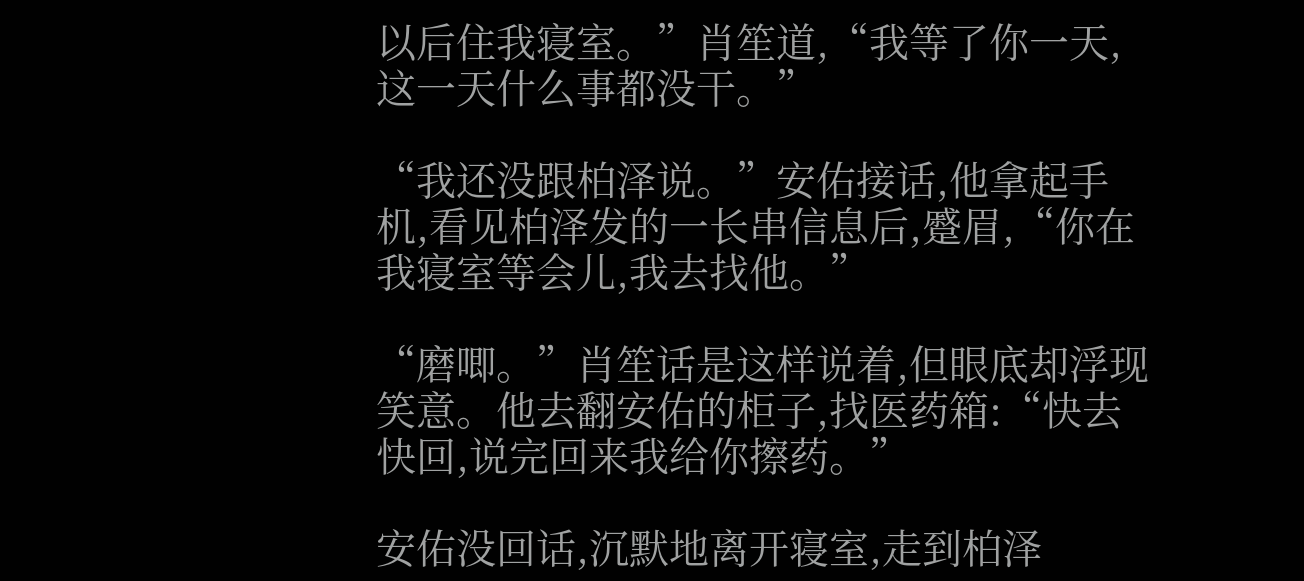以后住我寝室。”肖笙道,“我等了你一天,这一天什么事都没干。”

“我还没跟柏泽说。”安佑接话,他拿起手机,看见柏泽发的一长串信息后,蹙眉,“你在我寝室等会儿,我去找他。”

“磨唧。”肖笙话是这样说着,但眼底却浮现笑意。他去翻安佑的柜子,找医药箱:“快去快回,说完回来我给你擦药。”

安佑没回话,沉默地离开寝室,走到柏泽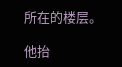所在的楼层。

他抬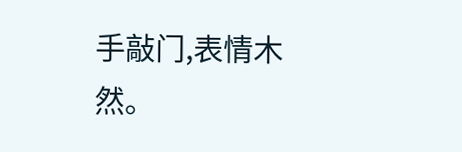手敲门,表情木然。